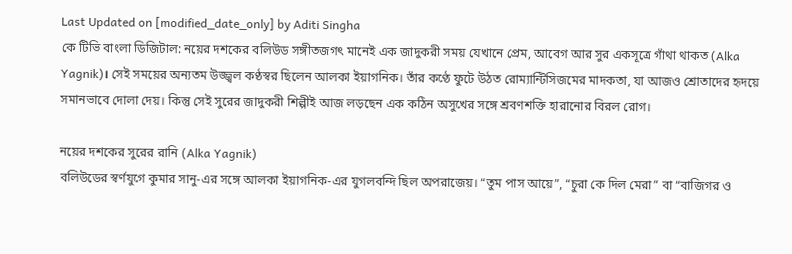Last Updated on [modified_date_only] by Aditi Singha
কে টিভি বাংলা ডিজিটাল: নয়ের দশকের বলিউড সঙ্গীতজগৎ মানেই এক জাদুকরী সময় যেখানে প্রেম, আবেগ আর সুর একসূত্রে গাঁথা থাকত (Alka Yagnik)। সেই সময়ের অন্যতম উজ্জ্বল কণ্ঠস্বর ছিলেন আলকা ইয়াগনিক। তাঁর কণ্ঠে ফুটে উঠত রোম্যান্টিসিজমের মাদকতা, যা আজও শ্রোতাদের হৃদয়ে সমানভাবে দোলা দেয়। কিন্তু সেই সুরের জাদুকরী শিল্পীই আজ লড়ছেন এক কঠিন অসুখের সঙ্গে শ্রবণশক্তি হারানোর বিরল রোগ।

নয়ের দশকের সুরের রানি (Alka Yagnik)
বলিউডের স্বর্ণযুগে কুমার সানু-এর সঙ্গে আলকা ইয়াগনিক-এর যুগলবন্দি ছিল অপরাজেয়। “তুম পাস আয়ে”, “চুরা কে দিল মেরা” বা “বাজিগর ও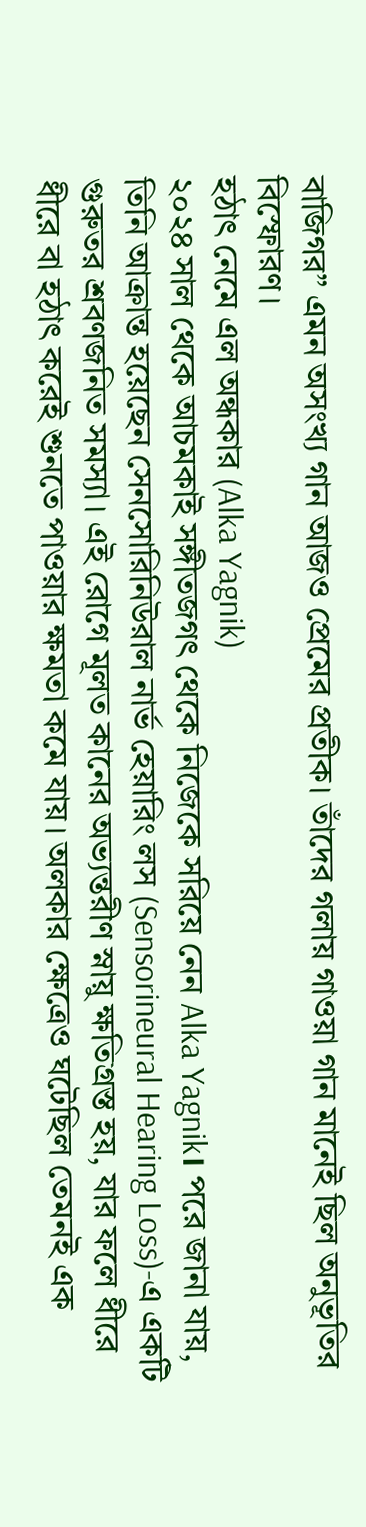বাজিগর” এমন অসংখ্য গান আজও প্রেমের প্রতীক। তাঁদের গলায় গাওয়া গান মানেই ছিল অনুভূতির বিস্ফোরণ।
হঠাৎ নেমে এল অন্ধকার (Alka Yagnik)
২০২৪ সাল থেকে আচমকাই সঙ্গীতজগৎ থেকে নিজেকে সরিয়ে নেন Alka Yagnik। পরে জানা যায়, তিনি আক্রান্ত হয়েছেন সেনসোরিনিউরাল নার্ভ হেয়ারিং লস (Sensorineural Hearing Loss)-এ একটি গুরুতর শ্রবণজনিত সমস্যা। এই রোগে মূলত কানের অভ্যন্তরীণ স্নায়ু ক্ষতিগ্রস্ত হয়, যার ফলে ধীরে ধীরে বা হঠাৎ করেই শুনতে পাওয়ার ক্ষমতা কমে যায়। অলকার ক্ষেত্রেও ঘটেছিল তেমনই এক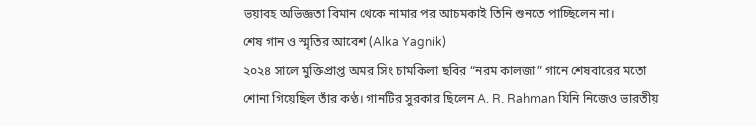ভয়াবহ অভিজ্ঞতা বিমান থেকে নামার পর আচমকাই তিনি শুনতে পাচ্ছিলেন না।
শেষ গান ও স্মৃতির আবেশ (Alka Yagnik)
২০২৪ সালে মুক্তিপ্রাপ্ত অমর সিং চামকিলা ছবির “নরম কালজা” গানে শেষবারের মতো শোনা গিয়েছিল তাঁর কণ্ঠ। গানটির সুরকার ছিলেন A. R. Rahman যিনি নিজেও ভারতীয়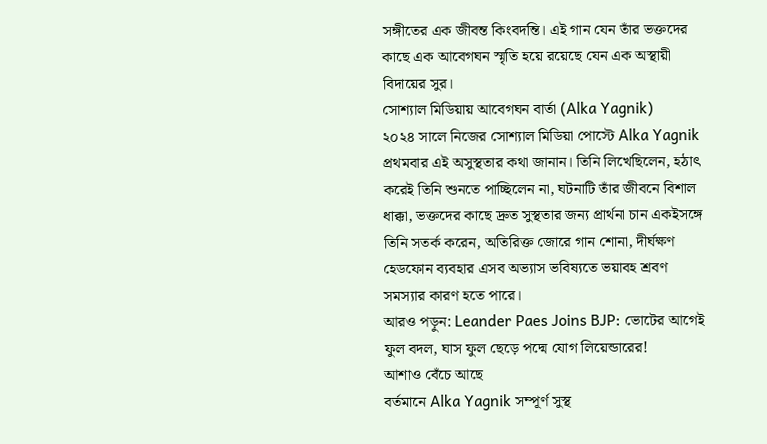সঙ্গীতের এক জীবন্ত কিংবদন্তি। এই গান যেন তাঁর ভক্তদের কাছে এক আবেগঘন স্মৃতি হয়ে রয়েছে যেন এক অস্থায়ী বিদায়ের সুর।
সোশ্যাল মিডিয়ায় আবেগঘন বার্তা (Alka Yagnik)
২০২৪ সালে নিজের সোশ্যাল মিডিয়া পোস্টে Alka Yagnik প্রথমবার এই অসুস্থতার কথা জানান। তিনি লিখেছিলেন, হঠাৎ করেই তিনি শুনতে পাচ্ছিলেন না, ঘটনাটি তাঁর জীবনে বিশাল ধাক্কা, ভক্তদের কাছে দ্রুত সুস্থতার জন্য প্রার্থনা চান একইসঙ্গে তিনি সতর্ক করেন, অতিরিক্ত জোরে গান শোনা, দীর্ঘক্ষণ হেডফোন ব্যবহার এসব অভ্যাস ভবিষ্যতে ভয়াবহ শ্রবণ সমস্যার কারণ হতে পারে।
আরও পড়ুন: Leander Paes Joins BJP: ভোটের আগেই ফুল বদল, ঘাস ফুল ছেড়ে পদ্মে যোগ লিয়েন্ডারের!
আশাও বেঁচে আছে
বর্তমানে Alka Yagnik সম্পূর্ণ সুস্থ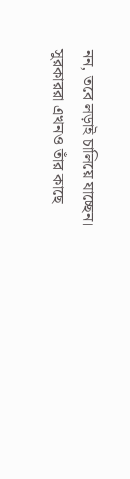নন, তবে লড়াই চালিয়ে যাচ্ছেন। সুরকাররা এখনও তাঁর কাছে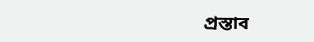প্রস্তাব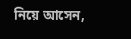নিয়ে আসেন,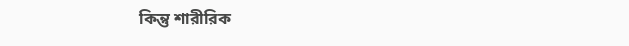কিন্তু শারীরিক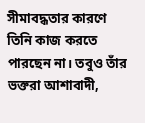সীমাবদ্ধতার কারণে তিনি কাজ করতে পারছেন না। তবুও তাঁর ভক্তরা আশাবাদী,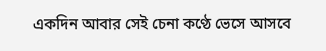একদিন আবার সেই চেনা কণ্ঠে ভেসে আসবে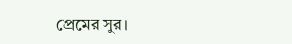প্রেমের সুর।